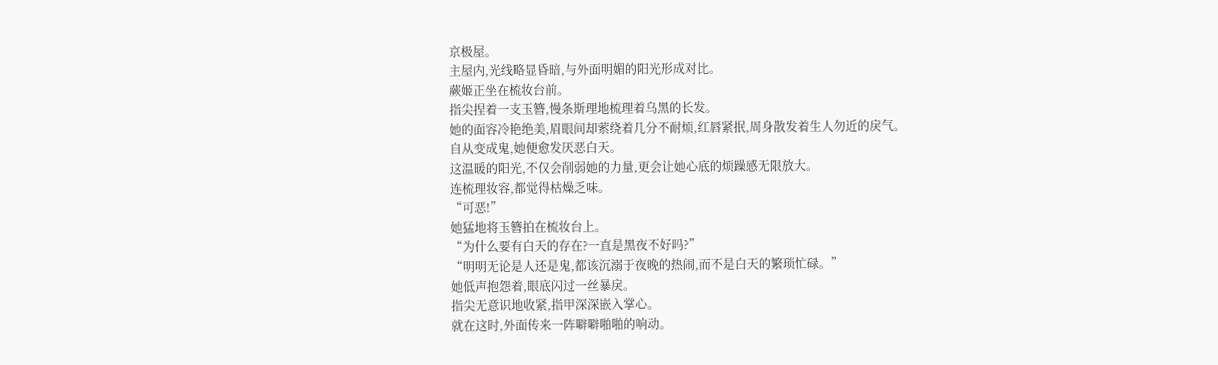京极屋。
主屋内,光线略显昏暗,与外面明媚的阳光形成对比。
蕨姬正坐在梳妆台前。
指尖捏着一支玉簪,慢条斯理地梳理着乌黑的长发。
她的面容冷艳绝美,眉眼间却萦绕着几分不耐烦,红唇紧抿,周身散发着生人勿近的戾气。
自从变成鬼,她便愈发厌恶白天。
这温暖的阳光,不仅会削弱她的力量,更会让她心底的烦躁感无限放大。
连梳理妆容,都觉得枯燥乏味。
“可恶!”
她猛地将玉簪拍在梳妆台上。
“为什么要有白天的存在?一直是黑夜不好吗?”
“明明无论是人还是鬼,都该沉溺于夜晚的热闹,而不是白天的繁琐忙碌。”
她低声抱怨着,眼底闪过一丝暴戾。
指尖无意识地收紧,指甲深深嵌入掌心。
就在这时,外面传来一阵噼噼啪啪的响动。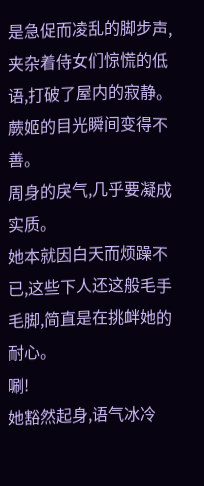是急促而凌乱的脚步声,夹杂着侍女们惊慌的低语,打破了屋内的寂静。
蕨姬的目光瞬间变得不善。
周身的戾气,几乎要凝成实质。
她本就因白天而烦躁不已,这些下人还这般毛手毛脚,简直是在挑衅她的耐心。
唰!
她豁然起身,语气冰冷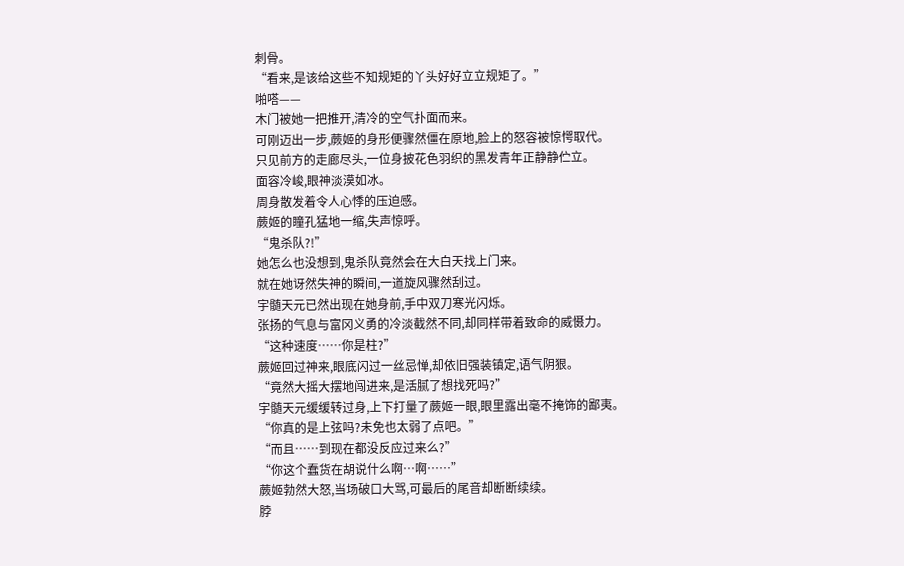刺骨。
“看来,是该给这些不知规矩的丫头好好立立规矩了。”
啪嗒——
木门被她一把推开,清冷的空气扑面而来。
可刚迈出一步,蕨姬的身形便骤然僵在原地,脸上的怒容被惊愕取代。
只见前方的走廊尽头,一位身披花色羽织的黑发青年正静静伫立。
面容冷峻,眼神淡漠如冰。
周身散发着令人心悸的压迫感。
蕨姬的瞳孔猛地一缩,失声惊呼。
“鬼杀队?!”
她怎么也没想到,鬼杀队竟然会在大白天找上门来。
就在她讶然失神的瞬间,一道旋风骤然刮过。
宇髄天元已然出现在她身前,手中双刀寒光闪烁。
张扬的气息与富冈义勇的冷淡截然不同,却同样带着致命的威慑力。
“这种速度……你是柱?”
蕨姬回过神来,眼底闪过一丝忌惮,却依旧强装镇定,语气阴狠。
“竟然大摇大摆地闯进来,是活腻了想找死吗?”
宇髄天元缓缓转过身,上下打量了蕨姬一眼,眼里露出毫不掩饰的鄙夷。
“你真的是上弦吗?未免也太弱了点吧。”
“而且……到现在都没反应过来么?”
“你这个蠢货在胡说什么啊…啊……”
蕨姬勃然大怒,当场破口大骂,可最后的尾音却断断续续。
脖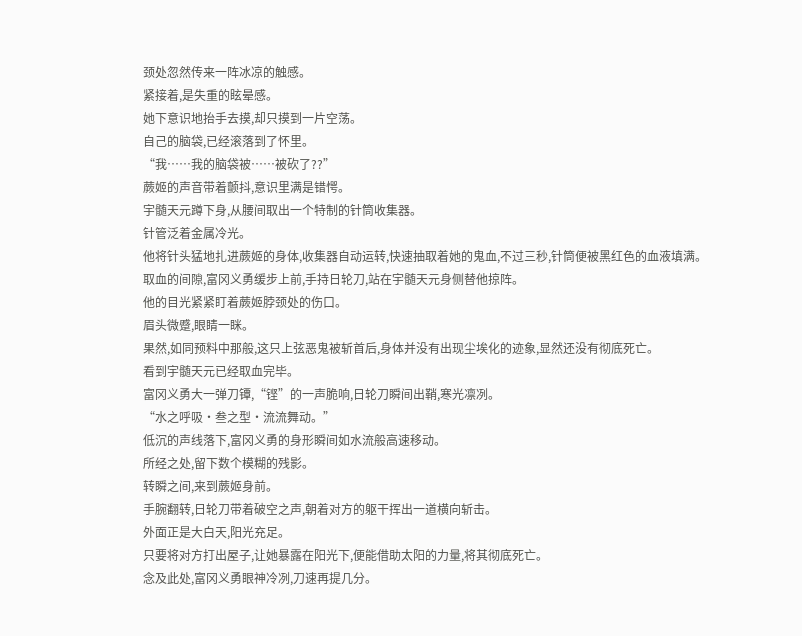颈处忽然传来一阵冰凉的触感。
紧接着,是失重的眩晕感。
她下意识地抬手去摸,却只摸到一片空荡。
自己的脑袋,已经滚落到了怀里。
“我……我的脑袋被……被砍了??”
蕨姬的声音带着颤抖,意识里满是错愕。
宇髄天元蹲下身,从腰间取出一个特制的针筒收集器。
针管泛着金属冷光。
他将针头猛地扎进蕨姬的身体,收集器自动运转,快速抽取着她的鬼血,不过三秒,针筒便被黑红色的血液填满。
取血的间隙,富冈义勇缓步上前,手持日轮刀,站在宇髄天元身侧替他掠阵。
他的目光紧紧盯着蕨姬脖颈处的伤口。
眉头微蹙,眼睛一眯。
果然,如同预料中那般,这只上弦恶鬼被斩首后,身体并没有出现尘埃化的迹象,显然还没有彻底死亡。
看到宇髄天元已经取血完毕。
富冈义勇大一弹刀镡,“铿”的一声脆响,日轮刀瞬间出鞘,寒光凛冽。
“水之呼吸·叁之型·流流舞动。”
低沉的声线落下,富冈义勇的身形瞬间如水流般高速移动。
所经之处,留下数个模糊的残影。
转瞬之间,来到蕨姬身前。
手腕翻转,日轮刀带着破空之声,朝着对方的躯干挥出一道横向斩击。
外面正是大白天,阳光充足。
只要将对方打出屋子,让她暴露在阳光下,便能借助太阳的力量,将其彻底死亡。
念及此处,富冈义勇眼神冷冽,刀速再提几分。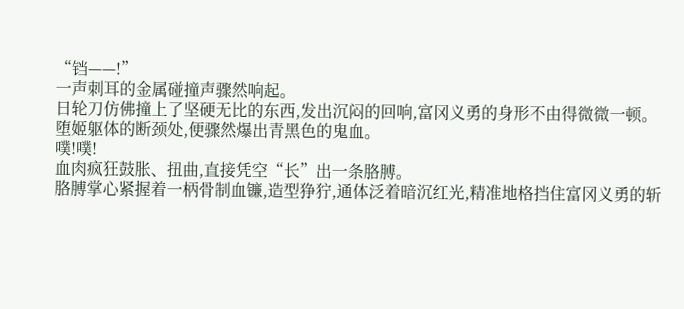“铛——!”
一声刺耳的金属碰撞声骤然响起。
日轮刀仿佛撞上了坚硬无比的东西,发出沉闷的回响,富冈义勇的身形不由得微微一顿。
堕姬躯体的断颈处,便骤然爆出青黑色的鬼血。
噗!噗!
血肉疯狂鼓胀、扭曲,直接凭空“长”出一条胳膊。
胳膊掌心紧握着一柄骨制血镰,造型狰狞,通体泛着暗沉红光,精准地格挡住富冈义勇的斩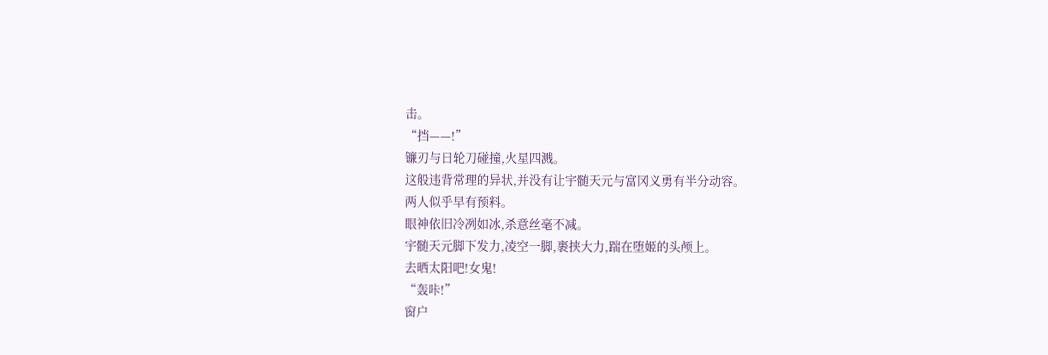击。
“挡——!”
镰刃与日轮刀碰撞,火星四溅。
这般违背常理的异状,并没有让宇髄天元与富冈义勇有半分动容。
两人似乎早有预料。
眼神依旧冷冽如冰,杀意丝毫不减。
宇髄天元脚下发力,凌空一脚,裹挟大力,踹在堕姬的头颅上。
去晒太阳吧!女鬼!
“轰咔!”
窗户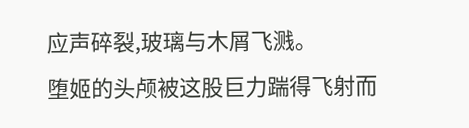应声碎裂,玻璃与木屑飞溅。
堕姬的头颅被这股巨力踹得飞射而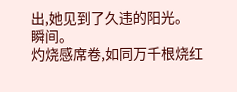出,她见到了久违的阳光。
瞬间。
灼烧感席卷,如同万千根烧红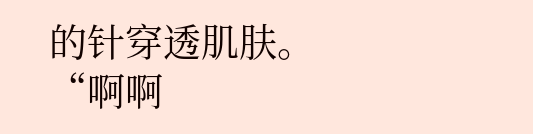的针穿透肌肤。
“啊啊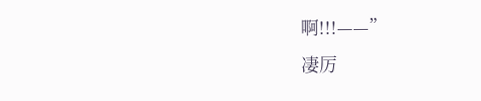啊!!!——”
凄厉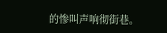的惨叫声响彻街巷。